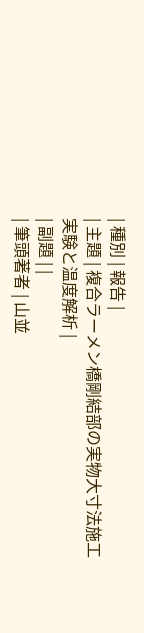| 種別 | 報告 |
| 主題 | 複合ラーメン橋剛結部の実物大寸法施工実験と温度解析 |
| 副題 | |
| 筆頭著者 | 山並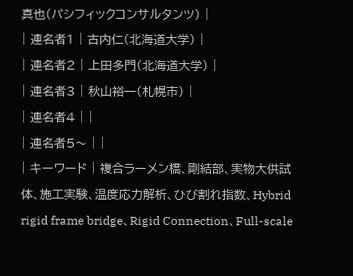真也(パシフィックコンサルタンツ) |
| 連名者1 | 古内仁(北海道大学) |
| 連名者2 | 上田多門(北海道大学) |
| 連名者3 | 秋山裕一(札幌市) |
| 連名者4 | |
| 連名者5〜 | |
| キーワード | 複合ラーメン橋、剛結部、実物大供試体、施工実験、温度応力解析、ひび割れ指数、Hybrid rigid frame bridge、Rigid Connection、Full-scale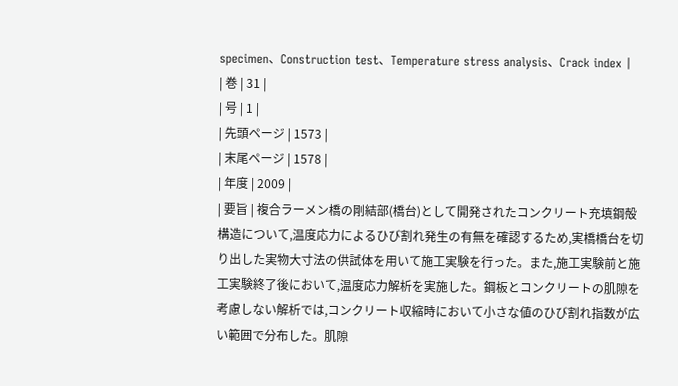specimen、Construction test、Temperature stress analysis、Crack index |
| 巻 | 31 |
| 号 | 1 |
| 先頭ページ | 1573 |
| 末尾ページ | 1578 |
| 年度 | 2009 |
| 要旨 | 複合ラーメン橋の剛結部(橋台)として開発されたコンクリート充填鋼殻構造について,温度応力によるひび割れ発生の有無を確認するため,実橋橋台を切り出した実物大寸法の供試体を用いて施工実験を行った。また,施工実験前と施工実験終了後において,温度応力解析を実施した。鋼板とコンクリートの肌隙を考慮しない解析では,コンクリート収縮時において小さな値のひび割れ指数が広い範囲で分布した。肌隙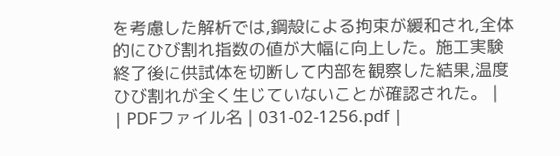を考慮した解析では,鋼殻による拘束が緩和され,全体的にひび割れ指数の値が大幅に向上した。施工実験終了後に供試体を切断して内部を観察した結果,温度ひび割れが全く生じていないことが確認された。 |
| PDFファイル名 | 031-02-1256.pdf |